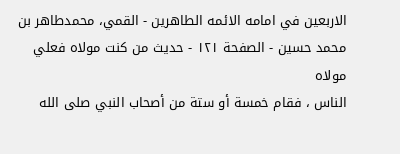الاربعين في امامه الائمه الطاهرين - القمي، محمدطاهر بن محمد حسین - الصفحة ١٢١ - حديث من كنت مولاه فعلي مولاه
الناس ، فقام خمسة أو ستة من أصحاب النبي صلى الله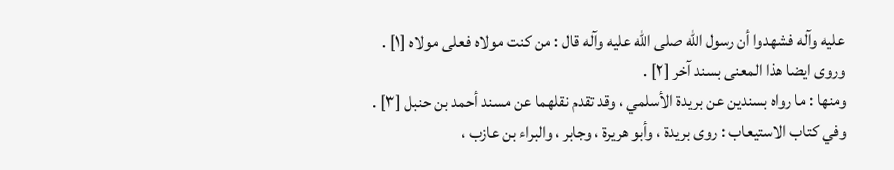عليه وآله فشهدوا أن رسول الله صلى الله عليه وآله قال : من كنت مولاه فعلى مولاه [١] .
وروى ايضا هذا المعنى بسند آخر [٢] .
ومنها : ما رواه بسندين عن بريدة الأسلمي ، وقد تقدم نقلهما عن مسند أحمد بن حنبل [٣] .
وفي كتاب الاستيعاب : روى بريدة ، وأبو هريرة ، وجابر ، والبراء بن عازب ،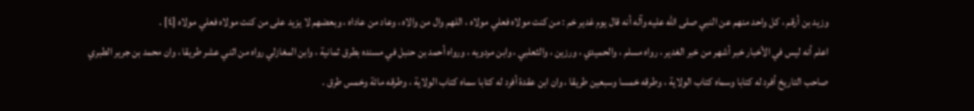وزيد بن أرقم ، كل واحد منهم عن النبي صلى الله عليه وآله أنه قال يوم غدير خم : من كنت مولاه فعلي مولاه ، اللهم وال من والاه ، وعاد من عاداه ، وبعضهم لا يزيد على من كنت مولاه فعلي مولاه [٤] .
اعلم أنه ليس في الأخبار خبر أشهر من خبر الغدير ، رواه مسلم ، والحميدي ، ورزين ، والثعلبي ، وابن مردويه ، ورواه أحمد بن حنبل في مسنده بطرق ثمانية ، وابن المغازلي رواه من اثني عشر طريقا ، وان محمد بن جرير الطبري صاحب التاريخ أفرد له كتابا وسماه كتاب الولاية ، وطرقه خمسا وسبعين طريقا ، وان ابن عقدة أفرد له كتابا سماه كتاب الولاية ، وطرقه مائة وخمس طرق .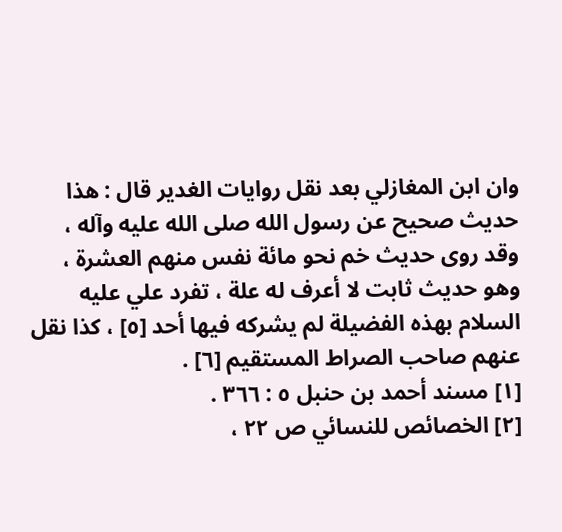وان ابن المغازلي بعد نقل روايات الغدير قال : هذا حديث صحيح عن رسول الله صلى الله عليه وآله ، وقد روى حديث خم نحو مائة نفس منهم العشرة ، وهو حديث ثابت لا أعرف له علة ، تفرد علي عليه السلام بهذه الفضيلة لم يشركه فيها أحد [٥] ، كذا نقل عنهم صاحب الصراط المستقيم [٦] .
[١] مسند أحمد بن حنبل ٥ : ٣٦٦ .
[٢] الخصائص للنسائي ص ٢٢ ،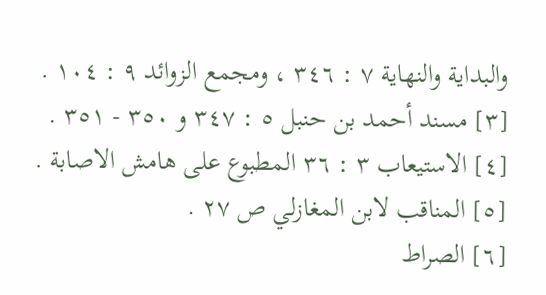والبداية والنهاية ٧ : ٣٤٦ ، ومجمع الزوائد ٩ : ١٠٤ .
[٣] مسند أحمد بن حنبل ٥ : ٣٤٧ و ٣٥٠ - ٣٥١ .
[٤] الاستيعاب ٣ : ٣٦ المطبوع على هامش الاصابة .
[٥] المناقب لابن المغازلي ص ٢٧ .
[٦] الصراط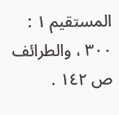المستقيم ١ : ٣٠٠ ، والطرائف ص ١٤٢ .